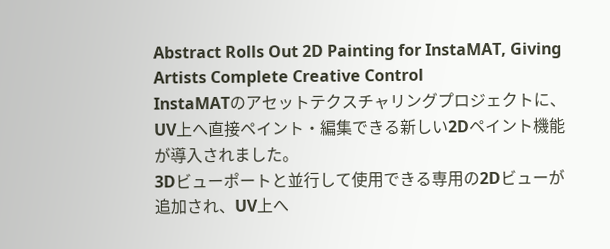Abstract Rolls Out 2D Painting for InstaMAT, Giving Artists Complete Creative Control
InstaMATのアセットテクスチャリングプロジェクトに、UV上へ直接ペイント・編集できる新しい2Dペイント機能が導入されました。
3Dビューポートと並行して使用できる専用の2Dビューが追加され、UV上へ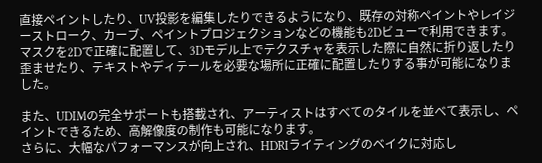直接ペイントしたり、UV投影を編集したりできるようになり、既存の対称ペイントやレイジーストローク、カーブ、ペイントプロジェクションなどの機能も2Dビューで利用できます。
マスクを2Dで正確に配置して、3Dモデル上でテクスチャを表示した際に自然に折り返したり歪ませたり、テキストやディテールを必要な場所に正確に配置したりする事が可能になりました。

また、UDIMの完全サポートも搭載され、アーティストはすべてのタイルを並べて表示し、ペイントできるため、高解像度の制作も可能になります。
さらに、大幅なパフォーマンスが向上され、HDRIライティングのベイクに対応し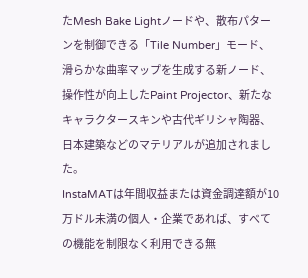たMesh Bake Lightノードや、散布パターンを制御できる「Tile Number」モード、滑らかな曲率マップを生成する新ノード、操作性が向上したPaint Projector、新たなキャラクタースキンや古代ギリシャ陶器、日本建築などのマテリアルが追加されました。
InstaMATは年間収益または資金調達額が10万ドル未満の個人・企業であれば、すべての機能を制限なく利用できる無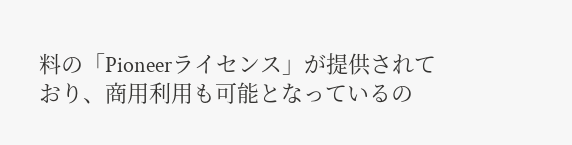料の「Pioneerライセンス」が提供されており、商用利用も可能となっているの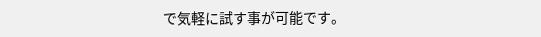で気軽に試す事が可能です。